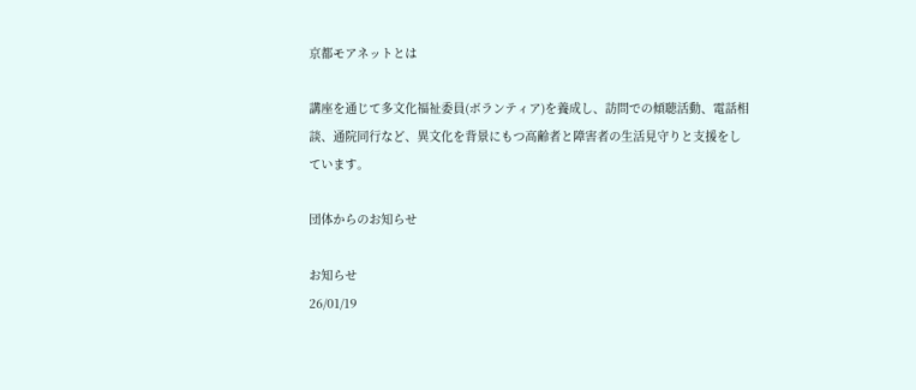京都モアネットとは

講座を通じて多文化福祉委員(ボランティア)を養成し、訪問での傾聴活動、電話相談、通院同行など、異文化を背景にもつ高齢者と障害者の生活見守りと支援をしています。

団体からのお知らせ

お知らせ
26/01/19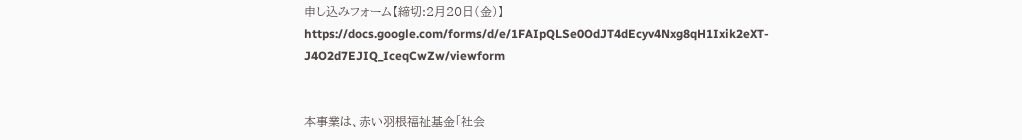申し込みフォーム【締切:2月20日(金)】
https://docs.google.com/forms/d/e/1FAIpQLSe0OdJT4dEcyv4Nxg8qH1Ixik2eXT-J4O2d7EJIQ_IceqCwZw/viewform


本事業は、赤い羽根福祉基金「社会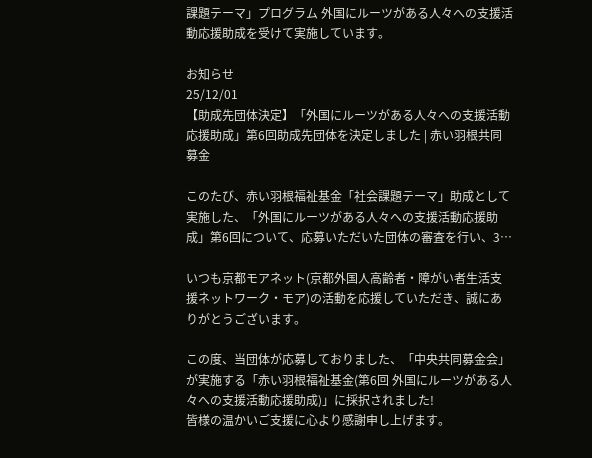課題テーマ」プログラム 外国にルーツがある人々への支援活動応援助成を受けて実施しています。

お知らせ
25/12/01
【助成先団体決定】「外国にルーツがある人々への支援活動応援助成」第6回助成先団体を決定しました | 赤い羽根共同募金

このたび、赤い羽根福祉基金「社会課題テーマ」助成として実施した、「外国にルーツがある人々への支援活動応援助成」第6回について、応募いただいた団体の審査を行い、3…

いつも京都モアネット(京都外国人高齢者・障がい者生活支援ネットワーク・モア)の活動を応援していただき、誠にありがとうございます。

この度、当団体が応募しておりました、「中央共同募金会」が実施する「赤い羽根福祉基金(第6回 外国にルーツがある人々への支援活動応援助成)」に採択されました!
皆様の温かいご支援に心より感謝申し上げます。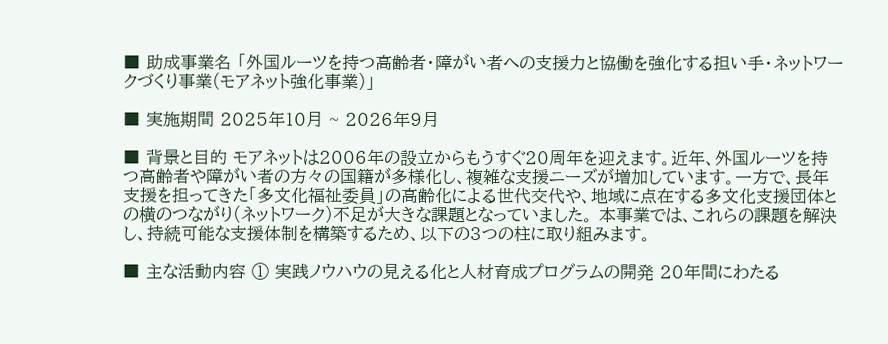■ 助成事業名 「外国ルーツを持つ高齢者・障がい者への支援力と協働を強化する担い手・ネットワークづくり事業(モアネット強化事業)」

■ 実施期間 2025年10月 ~ 2026年9月

■ 背景と目的 モアネットは2006年の設立からもうすぐ20周年を迎えます。近年、外国ルーツを持つ高齢者や障がい者の方々の国籍が多様化し、複雑な支援ニーズが増加しています。一方で、長年支援を担ってきた「多文化福祉委員」の高齢化による世代交代や、地域に点在する多文化支援団体との横のつながり(ネットワーク)不足が大きな課題となっていました。 本事業では、これらの課題を解決し、持続可能な支援体制を構築するため、以下の3つの柱に取り組みます。

■ 主な活動内容 ① 実践ノウハウの見える化と人材育成プログラムの開発 20年間にわたる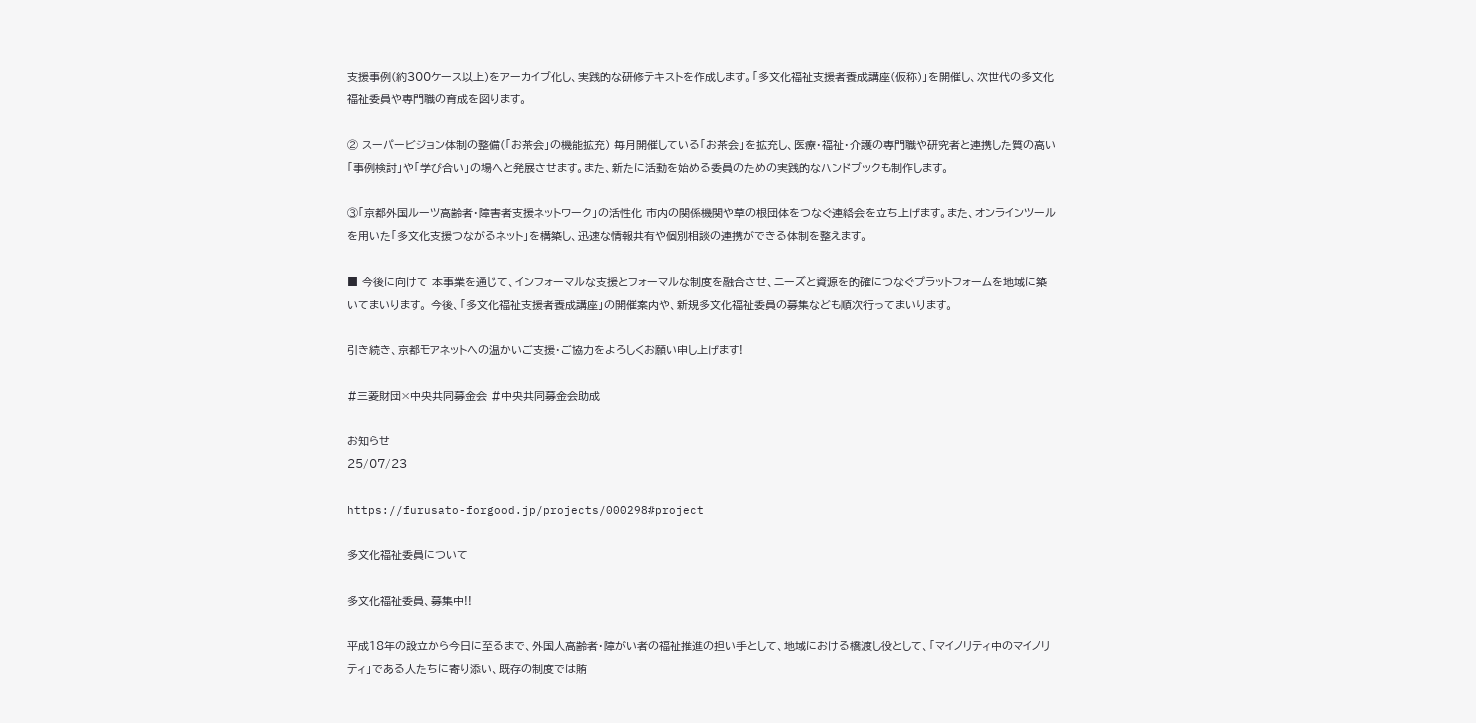支援事例(約300ケース以上)をアーカイブ化し、実践的な研修テキストを作成します。「多文化福祉支援者養成講座(仮称)」を開催し、次世代の多文化福祉委員や専門職の育成を図ります。

② スーパービジョン体制の整備(「お茶会」の機能拡充) 毎月開催している「お茶会」を拡充し、医療・福祉・介護の専門職や研究者と連携した質の高い「事例検討」や「学び合い」の場へと発展させます。また、新たに活動を始める委員のための実践的なハンドブックも制作します。

③「京都外国ルーツ高齢者・障害者支援ネットワーク」の活性化 市内の関係機関や草の根団体をつなぐ連絡会を立ち上げます。また、オンラインツールを用いた「多文化支援つながるネット」を構築し、迅速な情報共有や個別相談の連携ができる体制を整えます。

■ 今後に向けて 本事業を通じて、インフォーマルな支援とフォーマルな制度を融合させ、ニーズと資源を的確につなぐプラットフォームを地域に築いてまいります。 今後、「多文化福祉支援者養成講座」の開催案内や、新規多文化福祉委員の募集なども順次行ってまいります。

引き続き、京都モアネットへの温かいご支援・ご協力をよろしくお願い申し上げます!

#三菱財団×中央共同募金会 #中央共同募金会助成

お知らせ
25/07/23

https://furusato-forgood.jp/projects/000298#project

多文化福祉委員について

多文化福祉委員、募集中!!

平成18年の設立から今日に至るまで、外国人高齢者・障がい者の福祉推進の担い手として、地域における橋渡し役として、「マイノリティ中のマイノリティ」である人たちに寄り添い、既存の制度では賄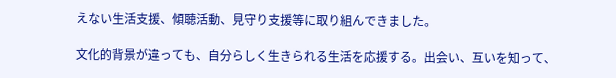えない生活支援、傾聴活動、見守り支援等に取り組んできました。

文化的背景が違っても、自分らしく生きられる生活を応援する。出会い、互いを知って、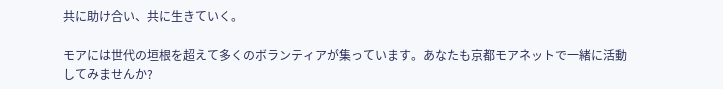共に助け合い、共に生きていく。

モアには世代の垣根を超えて多くのボランティアが集っています。あなたも京都モアネットで一緒に活動してみませんか?